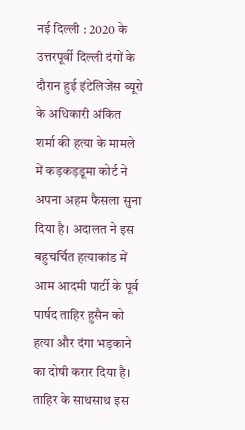नई दिल्ली : 2020 के उत्तरपूर्वी दिल्ली दंगों के दौरान हुई इंटेलिजेंस ब्यूरो के अधिकारी अंकित शर्मा की हत्या के मामले में कड़कड़डूमा कोर्ट ने अपना अहम फैसला सुना दिया है। अदालत ने इस बहुचर्चित हत्याकांड में आम आदमी पार्टी के पूर्व पार्षद ताहिर हुसैन को हत्या और दंगा भड़काने का दोषी करार दिया है। ताहिर के साथसाथ इस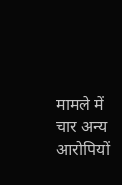मामले में चार अन्य आरोपियों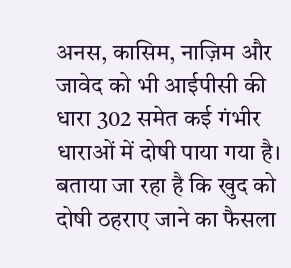अनस, कासिम, नाज़िम और जावेद को भी आईपीसी की धारा 302 समेत कई गंभीर धाराओं में दोषी पाया गया है। बताया जा रहा है कि खुद को दोषी ठहराए जाने का फैसला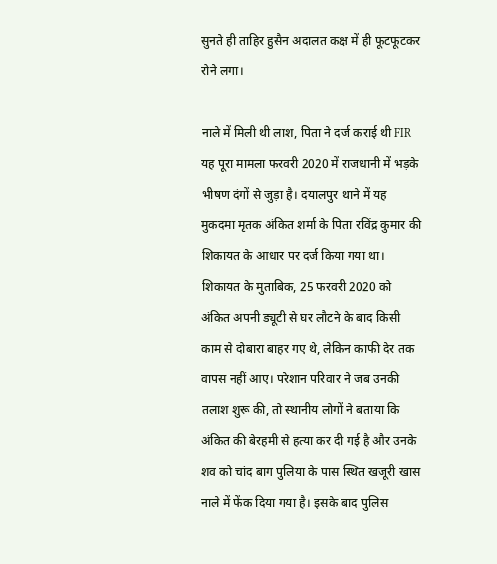सुनते ही ताहिर हुसैन अदालत कक्ष में ही फूटफूटकर रोने लगा।

नाले में मिली थी लाश, पिता ने दर्ज कराई थी FIR
यह पूरा मामला फरवरी 2020 में राजधानी में भड़के भीषण दंगों से जुड़ा है। दयालपुर थाने में यह मुकदमा मृतक अंकित शर्मा के पिता रविंद्र कुमार की शिकायत के आधार पर दर्ज किया गया था। शिकायत के मुताबिक, 25 फरवरी 2020 को अंकित अपनी ड्यूटी से घर लौटने के बाद किसी काम से दोबारा बाहर गए थे, लेकिन काफी देर तक वापस नहीं आए। परेशान परिवार ने जब उनकी तलाश शुरू की, तो स्थानीय लोगों ने बताया कि अंकित की बेरहमी से हत्या कर दी गई है और उनके शव को चांद बाग पुलिया के पास स्थित खजूरी खास नाले में फेंक दिया गया है। इसके बाद पुलिस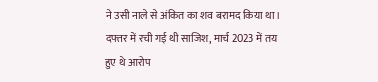ने उसी नाले से अंकित का शव बरामद किया था।
दफ्तर में रची गई थी साजिश, मार्च 2023 में तय हुए थे आरोप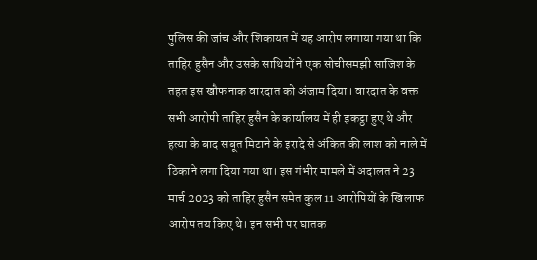पुलिस की जांच और शिकायत में यह आरोप लगाया गया था कि ताहिर हुसैन और उसके साथियों ने एक सोचीसमझी साजिश के तहत इस खौफनाक वारदात को अंजाम दिया। वारदात के वक्त सभी आरोपी ताहिर हुसैन के कार्यालय में ही इकट्ठा हुए थे और हत्या के बाद सबूत मिटाने के इरादे से अंकित की लाश को नाले में ठिकाने लगा दिया गया था। इस गंभीर मामले में अदालत ने 23 मार्च 2023 को ताहिर हुसैन समेत कुल 11 आरोपियों के खिलाफ आरोप तय किए थे। इन सभी पर घातक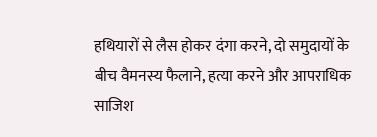हथियारों से लैस होकर दंगा करने, दो समुदायों के बीच वैमनस्य फैलाने, हत्या करने और आपराधिक साजिश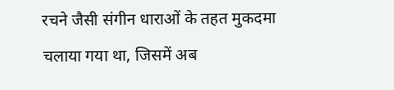रचने जैसी संगीन धाराओं के तहत मुकदमा चलाया गया था, जिसमें अब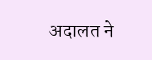अदालत ने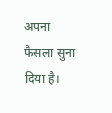अपना फैसला सुना दिया है।